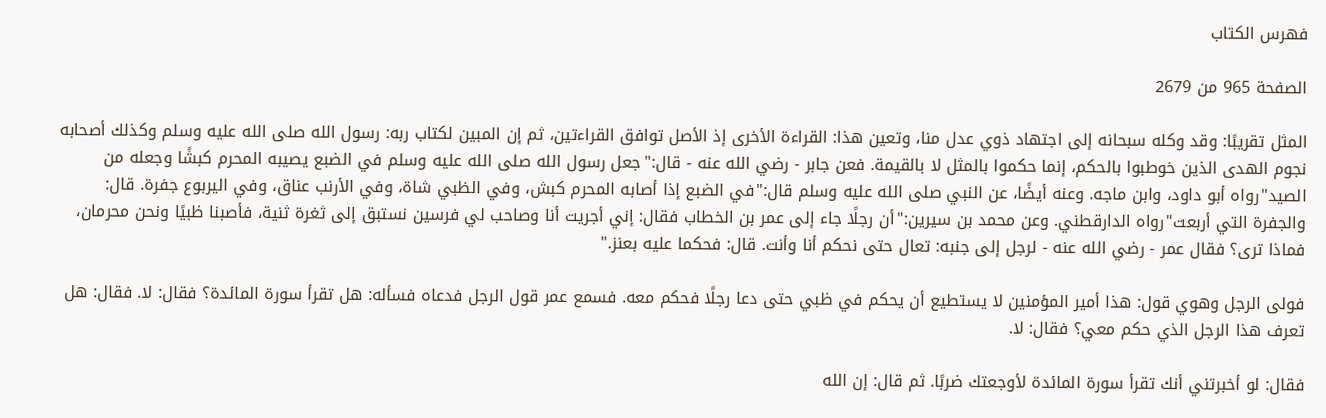فهرس الكتاب

الصفحة 965 من 2679

المثل تقريبًا: وقد وكله سبحانه إلى اجتهاد ذوي عدل منا، وتعين هذا: القراءة الأخرى إذ الأصل توافق القراءتين، ثم إن المبين لكتاب ربه: رسول الله صلى الله عليه وسلم وكذلك أصحابه نجوم الهدى الذين خوطبوا بالحكم، إنما حكموا بالمثل لا بالقيمة. فعن جابر - رضي الله عنه - قال:"جعل رسول الله صلى الله عليه وسلم في الضبع يصيبه المحرم كبشًا وجعله من الصيد"رواه أبو داود، وابن ماجه. وعنه أيضًا، عن النبي صلى الله عليه وسلم قال:"في الضبع إذا أصابه المحرم كبش، وفي الظبي شاة، وفي الأرنب عناق، وفي اليربوع جفرة. قال: والجفرة التي أربعت"رواه الدارقطني. وعن محمد بن سيرين:"أن رجلًا جاء إلى عمر بن الخطاب فقال: إني أجريت أنا وصاحب لي فرسين نستبق إلى ثغرة ثنية، فأصبنا ظبيًا ونحن محرمان، فماذا ترى؟ فقال عمر - رضي الله عنه - لرجل إلى جنبه: تعال حتى نحكم أنا وأنت. قال: فحكما عليه بعنز."

فولى الرجل وهوي قول: هذا أمير المؤمنين لا يستطيع أن يحكم في ظبي حتى دعا رجلًا فحكم معه. فسمع عمر قول الرجل فدعاه فسأله: هل تقرأ سورة المائدة؟ فقال: لا. فقال: هل تعرف هذا الرجل الذي حكم معي؟ فقال: لا.

فقال: لو أخبرتني أنك تقرأ سورة المائدة لأوجعتك ضربًا. ثم قال: إن الله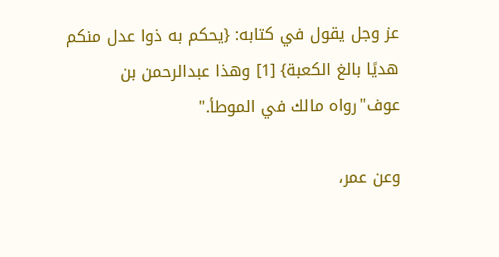عز وجل يقول في كتابه: {يحكم به ذوا عدل منكم هديًا بالغ الكعبة} [1] وهذا عبدالرحمن بن عوف"رواه مالك في الموطأ."

وعن عمر،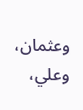وعثمان، وعلي،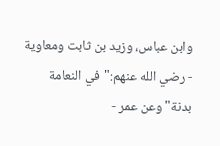وابن عباس، وزيد بن ثابت ومعاوية - رضي الله عنهم:"في النعامة بدنة"وعن عمر -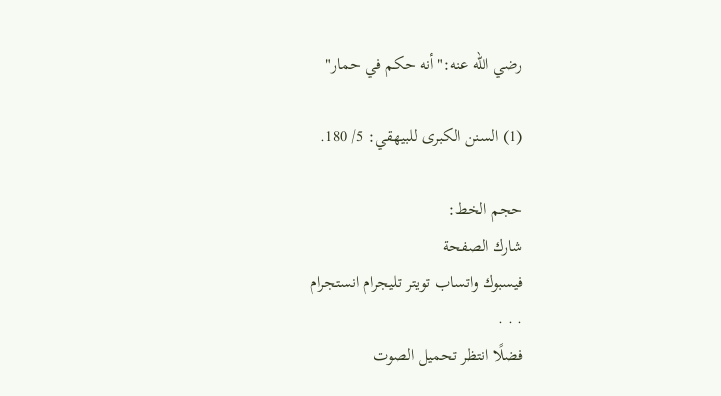رضي الله عنه:"أنه حكم في حمار"

(1) السنن الكبرى للبيهقي: 5/ 180.

حجم الخط:
شارك الصفحة
فيسبوك واتساب تويتر تليجرام انستجرام
. . .
فضلًا انتظر تحميل الصوت